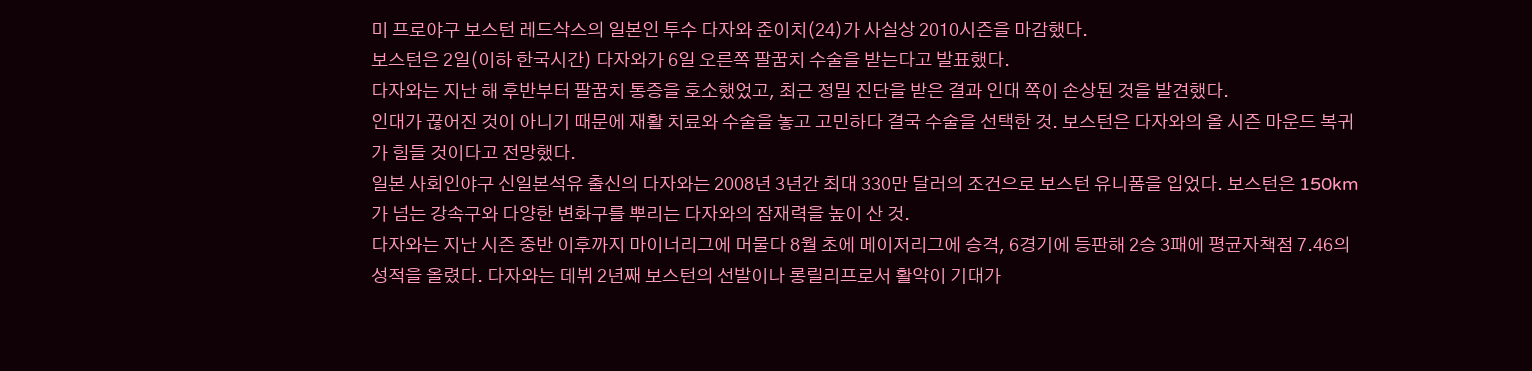미 프로야구 보스턴 레드삭스의 일본인 투수 다자와 준이치(24)가 사실상 2010시즌을 마감했다.
보스턴은 2일(이하 한국시간) 다자와가 6일 오른쪽 팔꿈치 수술을 받는다고 발표했다.
다자와는 지난 해 후반부터 팔꿈치 통증을 호소했었고, 최근 정밀 진단을 받은 결과 인대 쪽이 손상된 것을 발견했다.
인대가 끊어진 것이 아니기 때문에 재활 치료와 수술을 놓고 고민하다 결국 수술을 선택한 것. 보스턴은 다자와의 올 시즌 마운드 복귀가 힘들 것이다고 전망했다.
일본 사회인야구 신일본석유 출신의 다자와는 2008년 3년간 최대 330만 달러의 조건으로 보스턴 유니폼을 입었다. 보스턴은 150km가 넘는 강속구와 다양한 변화구를 뿌리는 다자와의 잠재력을 높이 산 것.
다자와는 지난 시즌 중반 이후까지 마이너리그에 머물다 8월 초에 메이저리그에 승격, 6경기에 등판해 2승 3패에 평균자책점 7.46의 성적을 올렸다. 다자와는 데뷔 2년째 보스턴의 선발이나 롱릴리프로서 활약이 기대가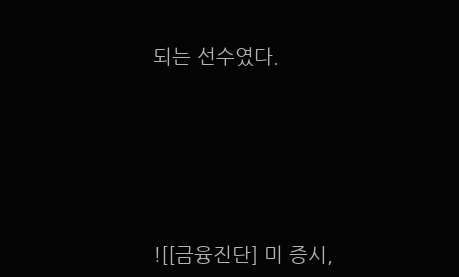되는 선수였다.








![[금융진단] 미 증시,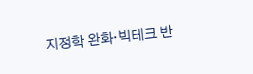지정학 완화·빅테크 반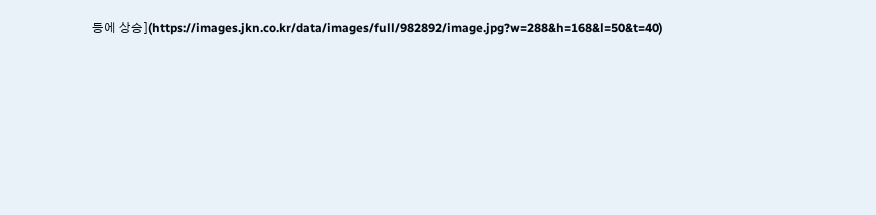등에 상승](https://images.jkn.co.kr/data/images/full/982892/image.jpg?w=288&h=168&l=50&t=40)